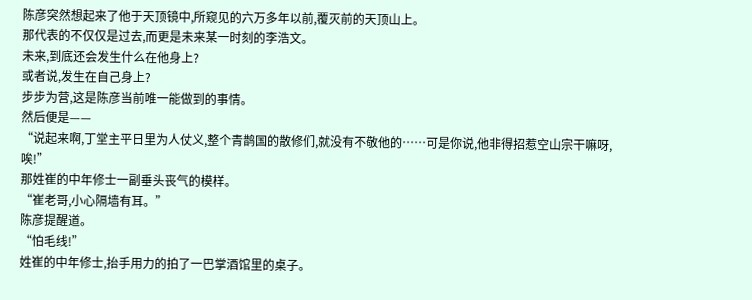陈彦突然想起来了他于天顶镜中,所窥见的六万多年以前,覆灭前的天顶山上。
那代表的不仅仅是过去,而更是未来某一时刻的李浩文。
未来,到底还会发生什么在他身上?
或者说,发生在自己身上?
步步为营,这是陈彦当前唯一能做到的事情。
然后便是——
“说起来啊,丁堂主平日里为人仗义,整个青鹊国的散修们,就没有不敬他的……可是你说,他非得招惹空山宗干嘛呀,唉!”
那姓崔的中年修士一副垂头丧气的模样。
“崔老哥,小心隔墙有耳。”
陈彦提醒道。
“怕毛线!”
姓崔的中年修士,抬手用力的拍了一巴掌酒馆里的桌子。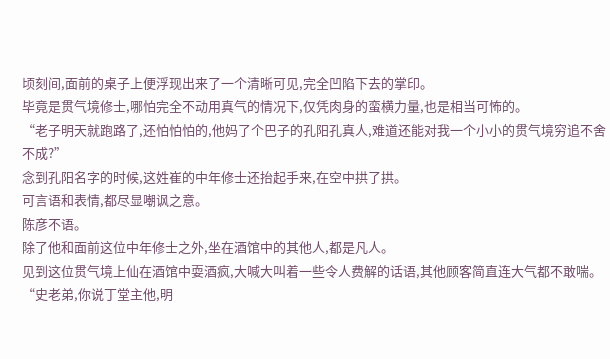顷刻间,面前的桌子上便浮现出来了一个清晰可见,完全凹陷下去的掌印。
毕竟是贯气境修士,哪怕完全不动用真气的情况下,仅凭肉身的蛮横力量,也是相当可怖的。
“老子明天就跑路了,还怕怕怕的,他妈了个巴子的孔阳孔真人,难道还能对我一个小小的贯气境穷追不舍不成?”
念到孔阳名字的时候,这姓崔的中年修士还抬起手来,在空中拱了拱。
可言语和表情,都尽显嘲讽之意。
陈彦不语。
除了他和面前这位中年修士之外,坐在酒馆中的其他人,都是凡人。
见到这位贯气境上仙在酒馆中耍酒疯,大喊大叫着一些令人费解的话语,其他顾客简直连大气都不敢喘。
“史老弟,你说丁堂主他,明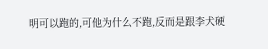明可以跑的,可他为什么不跑,反而是跟李犬硬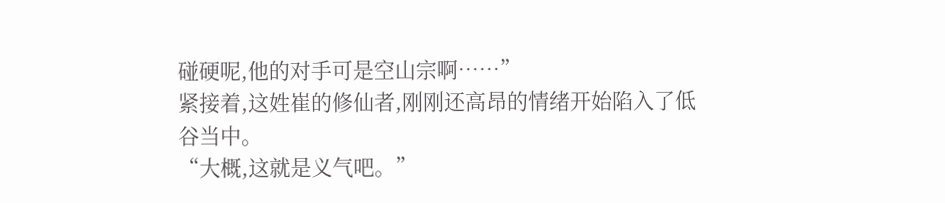碰硬呢,他的对手可是空山宗啊……”
紧接着,这姓崔的修仙者,刚刚还高昂的情绪开始陷入了低谷当中。
“大概,这就是义气吧。”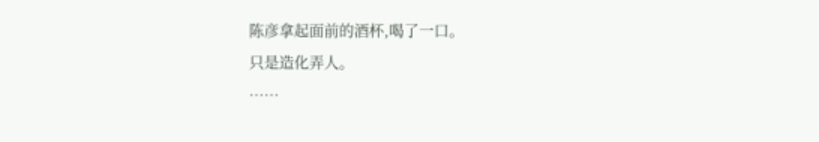陈彦拿起面前的酒杯,喝了一口。
只是造化弄人。
……